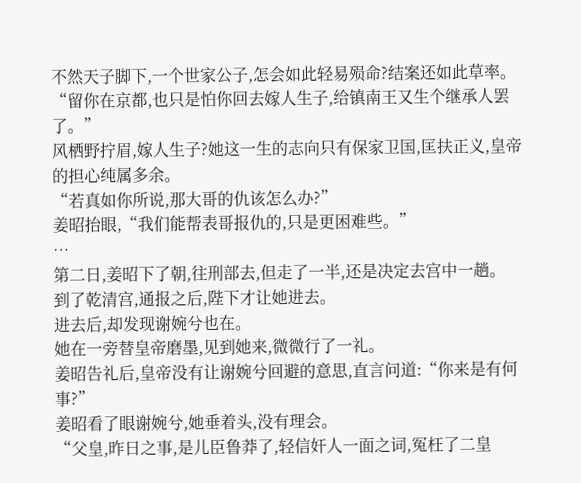不然天子脚下,一个世家公子,怎会如此轻易殒命?结案还如此草率。
“留你在京都,也只是怕你回去嫁人生子,给镇南王又生个继承人罢了。”
风栖野拧眉,嫁人生子?她这一生的志向只有保家卫国,匡扶正义,皇帝的担心纯属多余。
“若真如你所说,那大哥的仇该怎么办?”
姜昭抬眼,“我们能帮表哥报仇的,只是更困难些。”
…
第二日,姜昭下了朝,往刑部去,但走了一半,还是决定去宫中一趟。
到了乾清宫,通报之后,陛下才让她进去。
进去后,却发现谢婉兮也在。
她在一旁替皇帝磨墨,见到她来,微微行了一礼。
姜昭告礼后,皇帝没有让谢婉兮回避的意思,直言问道:“你来是有何事?”
姜昭看了眼谢婉兮,她垂着头,没有理会。
“父皇,昨日之事,是儿臣鲁莽了,轻信奸人一面之词,冤枉了二皇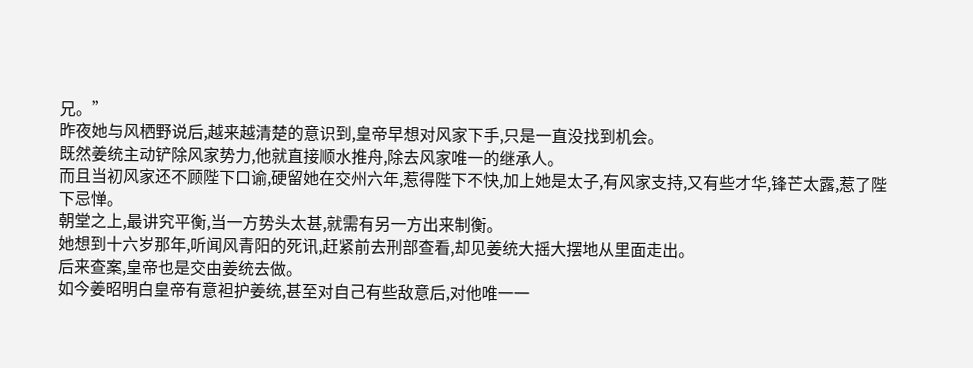兄。”
昨夜她与风栖野说后,越来越清楚的意识到,皇帝早想对风家下手,只是一直没找到机会。
既然姜统主动铲除风家势力,他就直接顺水推舟,除去风家唯一的继承人。
而且当初风家还不顾陛下口谕,硬留她在交州六年,惹得陛下不快,加上她是太子,有风家支持,又有些才华,锋芒太露,惹了陛下忌惮。
朝堂之上,最讲究平衡,当一方势头太甚,就需有另一方出来制衡。
她想到十六岁那年,听闻风青阳的死讯,赶紧前去刑部查看,却见姜统大摇大摆地从里面走出。
后来查案,皇帝也是交由姜统去做。
如今姜昭明白皇帝有意袒护姜统,甚至对自己有些敌意后,对他唯一一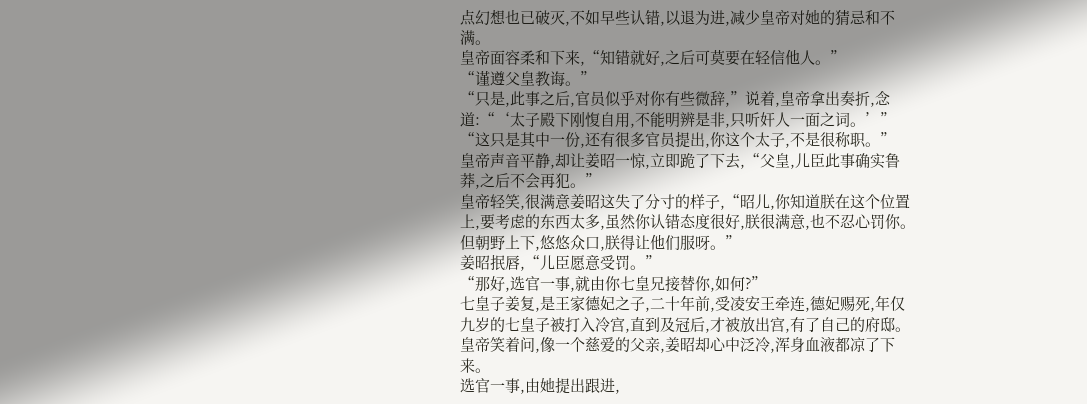点幻想也已破灭,不如早些认错,以退为进,减少皇帝对她的猜忌和不满。
皇帝面容柔和下来,“知错就好,之后可莫要在轻信他人。”
“谨遵父皇教诲。”
“只是,此事之后,官员似乎对你有些微辞,”说着,皇帝拿出奏折,念道:“‘太子殿下刚愎自用,不能明辨是非,只听奸人一面之词。’”
“这只是其中一份,还有很多官员提出,你这个太子,不是很称职。”
皇帝声音平静,却让姜昭一惊,立即跪了下去,“父皇,儿臣此事确实鲁莽,之后不会再犯。”
皇帝轻笑,很满意姜昭这失了分寸的样子,“昭儿,你知道朕在这个位置上,要考虑的东西太多,虽然你认错态度很好,朕很满意,也不忍心罚你。但朝野上下,悠悠众口,朕得让他们服呀。”
姜昭抿唇,“儿臣愿意受罚。”
“那好,选官一事,就由你七皇兄接替你,如何?”
七皇子姜复,是王家德妃之子,二十年前,受凌安王牵连,德妃赐死,年仅九岁的七皇子被打入冷宫,直到及冠后,才被放出宫,有了自己的府邸。
皇帝笑着问,像一个慈爱的父亲,姜昭却心中泛冷,浑身血液都凉了下来。
选官一事,由她提出跟进,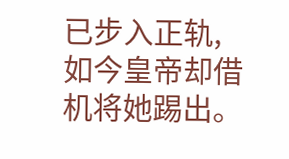已步入正轨,如今皇帝却借机将她踢出。